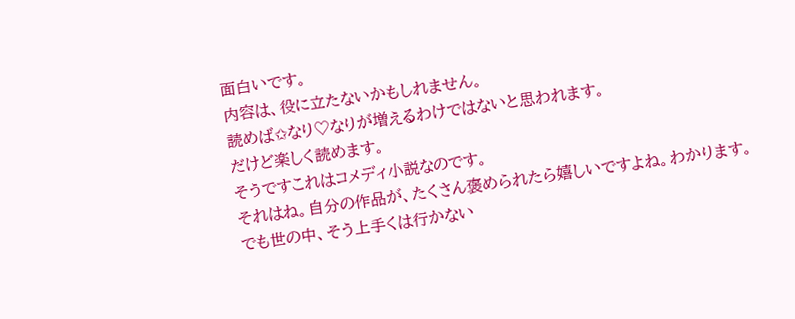面白いです。
内容は、役に立たないかもしれません。
読めば✩なり♡なりが増えるわけではないと思われます。
だけど楽しく読めます。
そうですこれはコメディ小説なのです。
それはね。自分の作品が、たくさん褒められたら嬉しいですよね。わかります。
でも世の中、そう上手くは行かない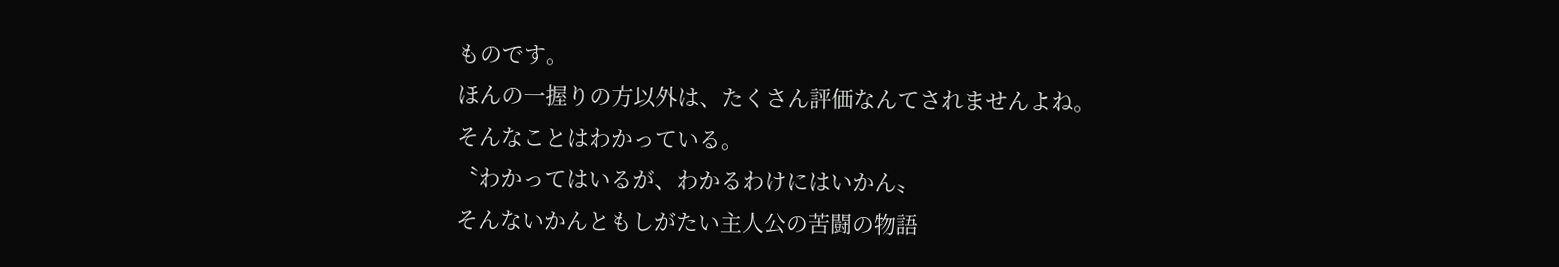ものです。
ほんの一握りの方以外は、たくさん評価なんてされませんよね。
そんなことはわかっている。
〝わかってはいるが、わかるわけにはいかん〟
そんないかんともしがたい主人公の苦闘の物語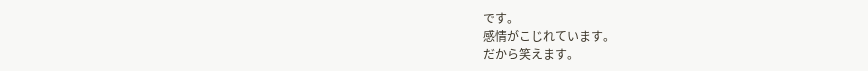です。
感情がこじれています。
だから笑えます。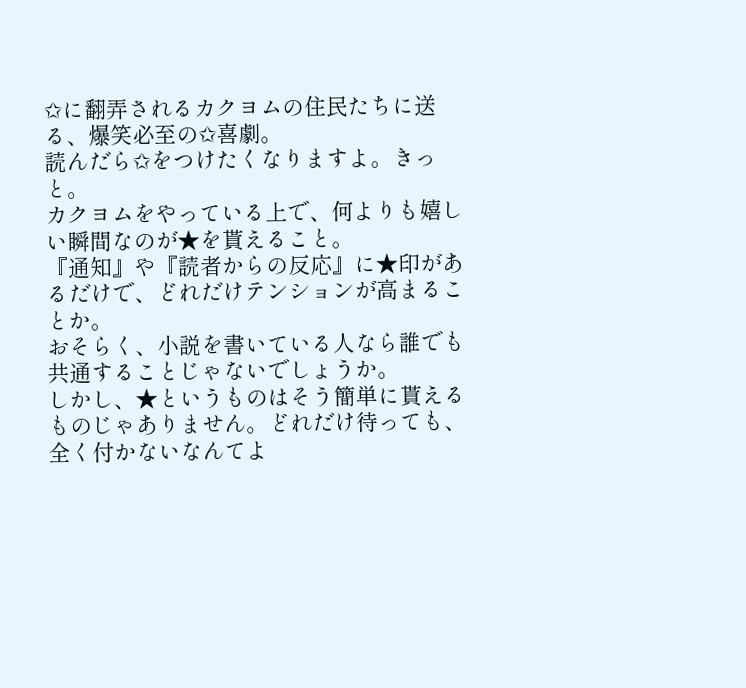✩に翻弄されるカクヨムの住民たちに送る、爆笑必至の✩喜劇。
読んだら✩をつけたくなりますよ。きっと。
カクヨムをやっている上で、何よりも嬉しい瞬間なのが★を貰えること。
『通知』や『読者からの反応』に★印があるだけで、どれだけテンションが高まることか。
おそらく、小説を書いている人なら誰でも共通することじゃないでしょうか。
しかし、★というものはそう簡単に貰えるものじゃありません。どれだけ待っても、全く付かないなんてよ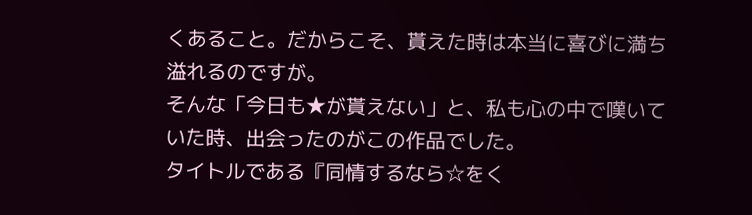くあること。だからこそ、貰えた時は本当に喜びに満ち溢れるのですが。
そんな「今日も★が貰えない」と、私も心の中で嘆いていた時、出会ったのがこの作品でした。
タイトルである『同情するなら☆をく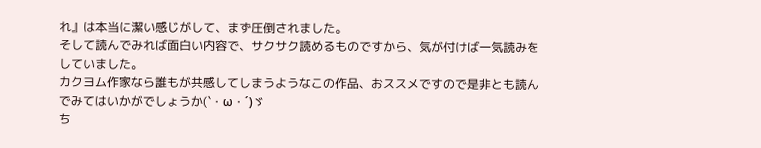れ』は本当に潔い感じがして、まず圧倒されました。
そして読んでみれば面白い内容で、サクサク読めるものですから、気が付けば一気読みをしていました。
カクヨム作家なら誰もが共感してしまうようなこの作品、おススメですので是非とも読んでみてはいかがでしょうか(`・ω・´)ゞ
ち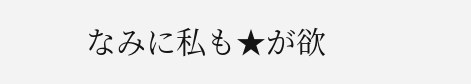なみに私も★が欲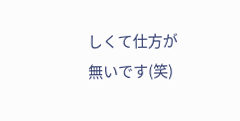しくて仕方が無いです(笑)